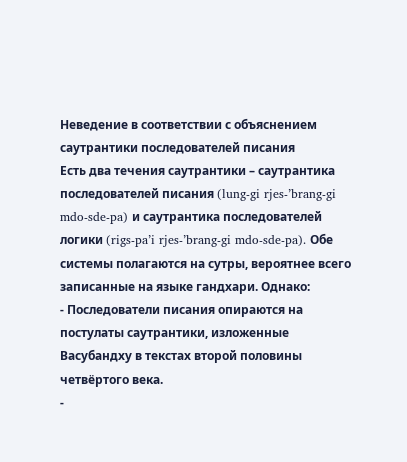Неведение в соответствии с объяснением саутрантики последователей писания
Есть два течения саутрантики – саутрантика последователей писания (lung-gi rjes-’brang-gi mdo-sde-pa) и саутрантика последователей логики (rigs-pa’i rjes-’brang-gi mdo-sde-pa). Обе системы полагаются на сутры, вероятнее всего записанные на языке гандхари. Однако:
- Последователи писания опираются на постулаты саутрантики, изложенные Васубандху в текстах второй половины четвёртого века.
-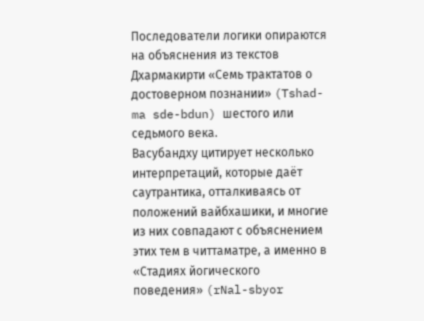Последователи логики опираются на объяснения из текстов Дхармакирти «Семь трактатов о достоверном познании» (Tshad-ma sde-bdun) шестого или седьмого века.
Васубандху цитирует несколько интерпретаций, которые даёт саутрантика, отталкиваясь от положений вайбхашики, и многие из них совпадают с объяснением этих тем в читтаматре, а именно в «Стадиях йогического поведения» (rNal-sbyor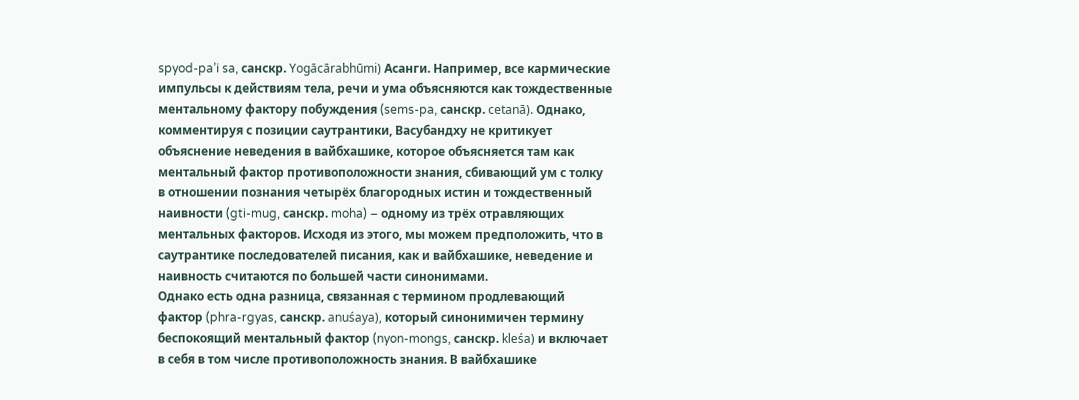spyod-pa’i sa, санскр. Yogācārabhūmi) Асанги. Например, все кармические импульсы к действиям тела, речи и ума объясняются как тождественные ментальному фактору побуждения (sems-pa, санскр. cetanā). Однако, комментируя с позиции саутрантики, Васубандху не критикует объяснение неведения в вайбхашике, которое объясняется там как ментальный фактор противоположности знания, сбивающий ум с толку в отношении познания четырёх благородных истин и тождественный наивности (gti-mug, санскр. moha) – одному из трёх отравляющих ментальных факторов. Исходя из этого, мы можем предположить, что в саутрантике последователей писания, как и вайбхашике, неведение и наивность считаются по большей части синонимами.
Однако есть одна разница, связанная с термином продлевающий фактор (phra-rgyas, санскр. anuśaya), который синонимичен термину беспокоящий ментальный фактор (nyon-mongs, санскр. kleśa) и включает в себя в том числе противоположность знания. В вайбхашике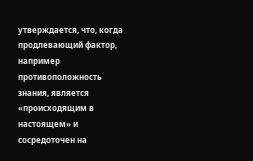утверждается, что, когда продлевающий фактор, например противоположность знания, является «происходящим в настоящем» и сосредоточен на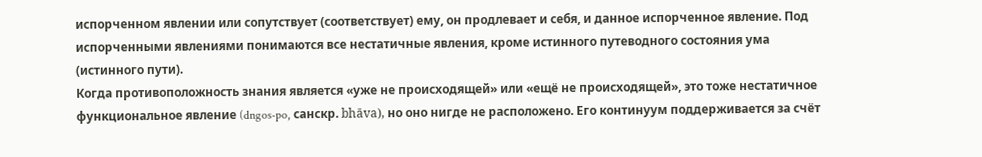испорченном явлении или сопутствует (соответствует) ему, он продлевает и себя, и данное испорченное явление. Под испорченными явлениями понимаются все нестатичные явления, кроме истинного путеводного состояния ума (истинного пути).
Когда противоположность знания является «уже не происходящей» или «ещё не происходящей», это тоже нестатичное функциональное явление (dngos-po, санскр. bhāva), но оно нигде не расположено. Его континуум поддерживается за счёт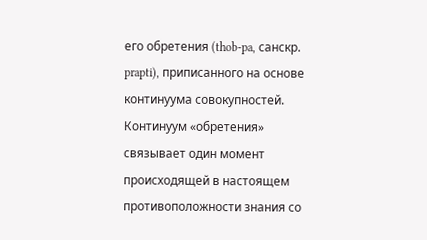его обретения (thob-pa, санскр. prapti), приписанного на основе континуума совокупностей. Континуум «обретения» связывает один момент происходящей в настоящем противоположности знания со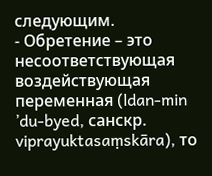следующим.
- Обретение – это несоответствующая воздействующая переменная (ldan-min ’du-byed, санскр. viprayuktasaṃskāra), то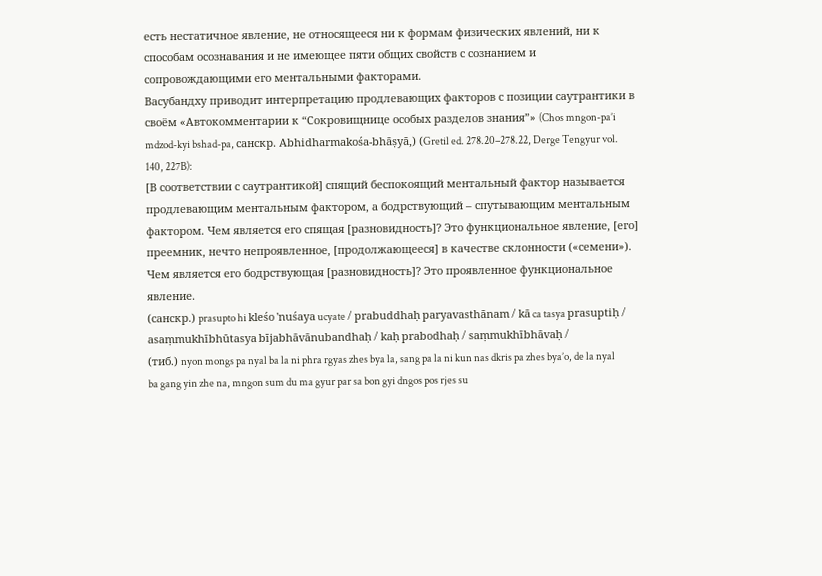есть нестатичное явление, не относящееся ни к формам физических явлений, ни к способам осознавания и не имеющее пяти общих свойств с сознанием и сопровождающими его ментальными факторами.
Васубандху приводит интерпретацию продлевающих факторов с позиции саутрантики в своём «Автокомментарии к “Сокровищнице особых разделов знания”» (Chos mngon-pa’i mdzod-kyi bshad-pa, санскр. Abhidharmakośa-bhāṣyā,) (Gretil ed. 278.20–278.22, Derge Tengyur vol. 140, 227B):
[В соответствии с саутрантикой] спящий беспокоящий ментальный фактор называется продлевающим ментальным фактором, а бодрствующий – спутывающим ментальным фактором. Чем является его спящая [разновидность]? Это функциональное явление, [его] преемник, нечто непроявленное, [продолжающееся] в качестве склонности («семени»). Чем является его бодрствующая [разновидность]? Это проявленное функциональное явление.
(санскр.) prasupto hi kleśo 'nuśaya ucyate / prabuddhaḥ paryavasthānam / kā ca tasya prasuptiḥ / asaṃmukhībhūtasya bījabhāvānubandhaḥ / kaḥ prabodhaḥ / saṃmukhībhāvaḥ /
(тиб.) nyon mongs pa nyal ba la ni phra rgyas zhes bya la, sang pa la ni kun nas dkris pa zhes bya’o, de la nyal ba gang yin zhe na, mngon sum du ma gyur par sa bon gyi dngos pos rjes su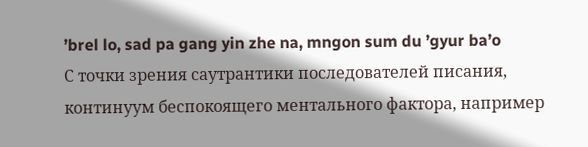’brel lo, sad pa gang yin zhe na, mngon sum du ’gyur ba’o
С точки зрения саутрантики последователей писания, континуум беспокоящего ментального фактора, например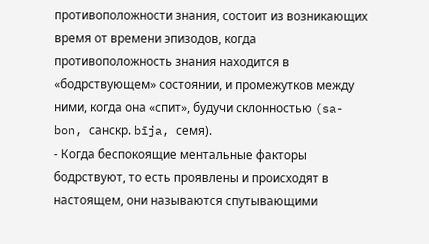противоположности знания, состоит из возникающих время от времени эпизодов, когда противоположность знания находится в «бодрствующем» состоянии, и промежутков между ними, когда она «спит», будучи склонностью (sa-bon, санскр. bīja, семя).
- Когда беспокоящие ментальные факторы бодрствуют, то есть проявлены и происходят в настоящем, они называются спутывающими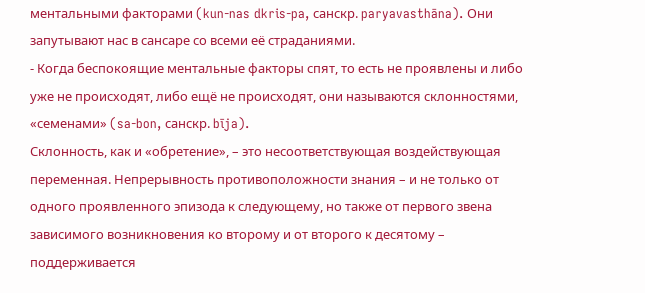ментальными факторами (kun-nas dkris-pa, санскр. paryavasthāna). Они запутывают нас в сансаре со всеми её страданиями.
- Когда беспокоящие ментальные факторы спят, то есть не проявлены и либо уже не происходят, либо ещё не происходят, они называются склонностями, «семенами» (sa-bon, санскр. bīja).
Склонность, как и «обретение», – это несоответствующая воздействующая переменная. Непрерывность противоположности знания – и не только от одного проявленного эпизода к следующему, но также от первого звена зависимого возникновения ко второму и от второго к десятому – поддерживается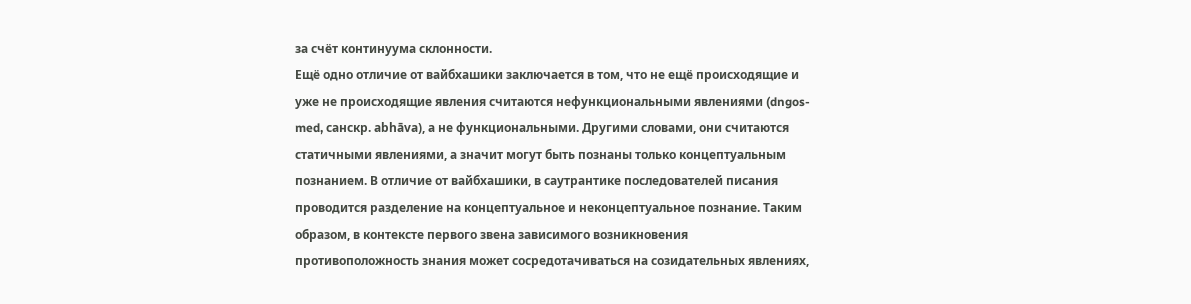за счёт континуума склонности.
Ещё одно отличие от вайбхашики заключается в том, что не ещё происходящие и уже не происходящие явления считаются нефункциональными явлениями (dngos-med, санскр. abhāva), а не функциональными. Другими словами, они считаются статичными явлениями, а значит могут быть познаны только концептуальным познанием. В отличие от вайбхашики, в саутрантике последователей писания проводится разделение на концептуальное и неконцептуальное познание. Таким образом, в контексте первого звена зависимого возникновения противоположность знания может сосредотачиваться на созидательных явлениях,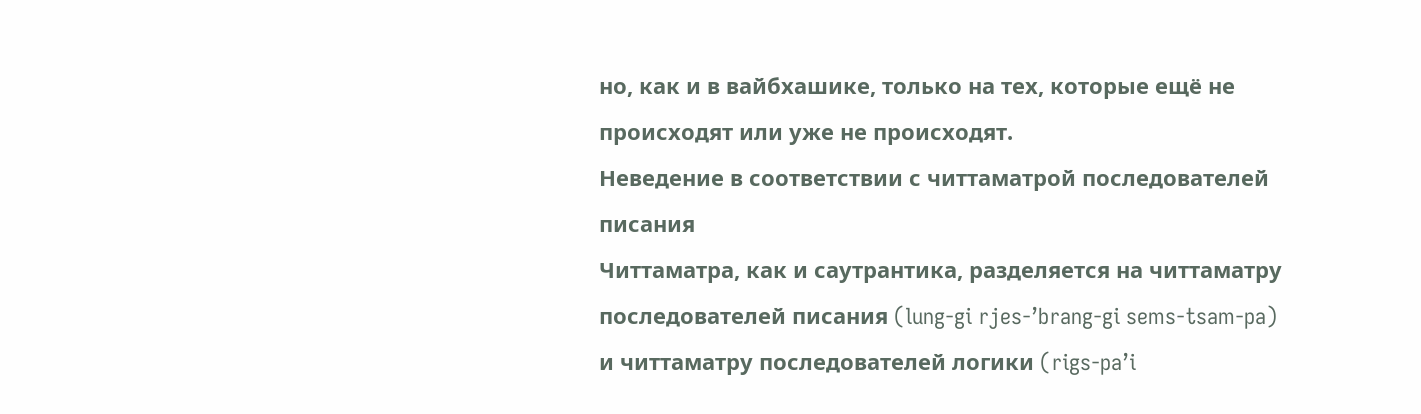но, как и в вайбхашике, только на тех, которые ещё не происходят или уже не происходят.
Неведение в соответствии с читтаматрой последователей писания
Читтаматра, как и саутрантика, разделяется на читтаматру последователей писания (lung-gi rjes-’brang-gi sems-tsam-pa) и читтаматру последователей логики (rigs-pa’i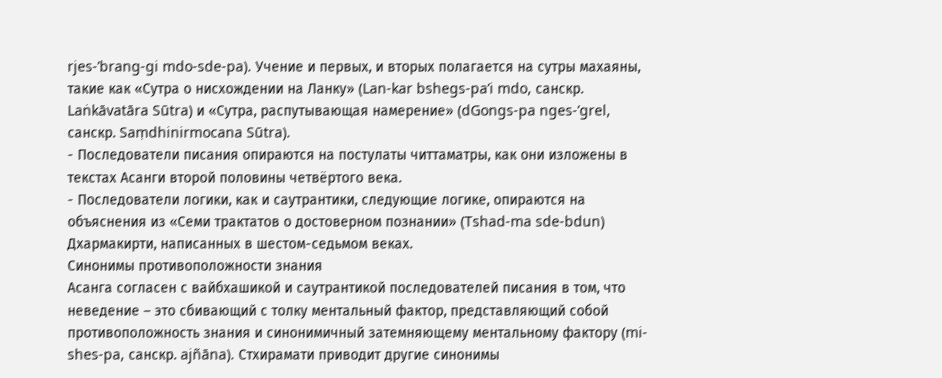rjes-’brang-gi mdo-sde-pa). Учение и первых, и вторых полагается на сутры махаяны, такие как «Сутра о нисхождении на Ланку» (Lan-kar bshegs-pa’i mdo, санскр. Laṅkāvatāra Sūtra) и «Сутра, распутывающая намерение» (dGongs-pa nges-’grel, санскр. Saṃdhinirmocana Sūtra).
- Последователи писания опираются на постулаты читтаматры, как они изложены в текстах Асанги второй половины четвёртого века.
- Последователи логики, как и саутрантики, следующие логике, опираются на объяснения из «Семи трактатов о достоверном познании» (Tshad-ma sde-bdun) Дхармакирти, написанных в шестом-седьмом веках.
Синонимы противоположности знания
Асанга согласен с вайбхашикой и саутрантикой последователей писания в том, что неведение – это сбивающий с толку ментальный фактор, представляющий собой противоположность знания и синонимичный затемняющему ментальному фактору (mi-shes-pa, санскр. ajñāna). Стхирамати приводит другие синонимы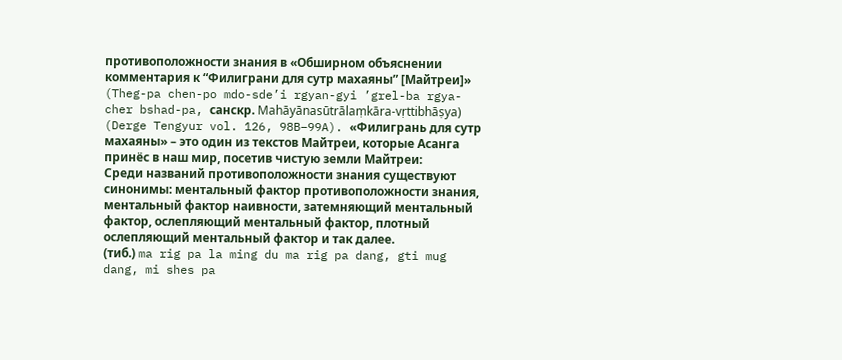противоположности знания в «Обширном объяснении комментария к “Филиграни для сутр махаяны” [Майтреи]» (Theg-pa chen-po mdo-sde’i rgyan-gyi ’grel-ba rgya-cher bshad-pa, санскр. Mahāyānasūtrālaṃkāra-vṛttibhāṣya) (Derge Tengyur vol. 126, 98B–99A). «Филигрань для сутр махаяны» – это один из текстов Майтреи, которые Асанга принёс в наш мир, посетив чистую земли Майтреи:
Среди названий противоположности знания существуют синонимы: ментальный фактор противоположности знания, ментальный фактор наивности, затемняющий ментальный фактор, ослепляющий ментальный фактор, плотный ослепляющий ментальный фактор и так далее.
(тиб.) ma rig pa la ming du ma rig pa dang, gti mug dang, mi shes pa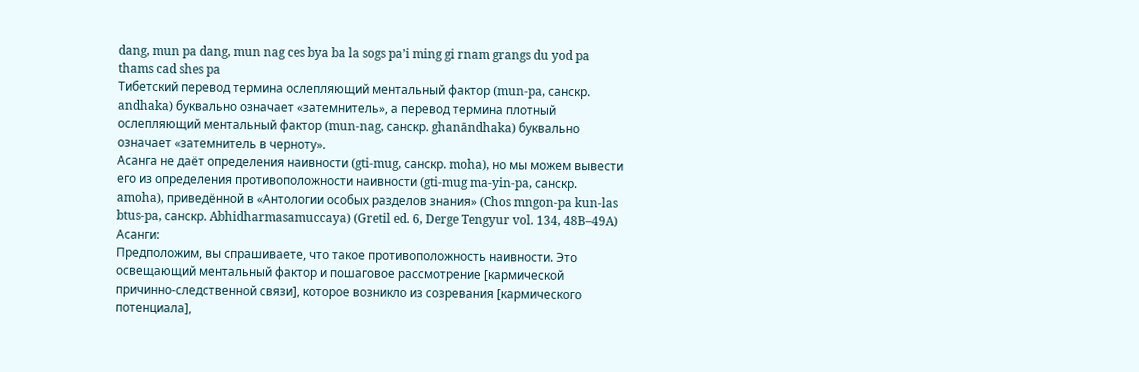dang, mun pa dang, mun nag ces bya ba la sogs pa’i ming gi rnam grangs du yod pa thams cad shes pa
Тибетский перевод термина ослепляющий ментальный фактор (mun-pa, санскр. andhaka) буквально означает «затемнитель», а перевод термина плотный ослепляющий ментальный фактор (mun-nag, санскр. ghanāndhaka) буквально означает «затемнитель в черноту».
Асанга не даёт определения наивности (gti-mug, санскр. moha), но мы можем вывести его из определения противоположности наивности (gti-mug ma-yin-pa, санскр. amoha), приведённой в «Антологии особых разделов знания» (Chos mngon-pa kun-las btus-pa, санскр. Abhidharmasamuccaya) (Gretil ed. 6, Derge Tengyur vol. 134, 48B–49A) Асанги:
Предположим, вы спрашиваете, что такое противоположность наивности. Это освещающий ментальный фактор и пошаговое рассмотрение [кармической причинно-следственной связи], которое возникло из созревания [кармического потенциала],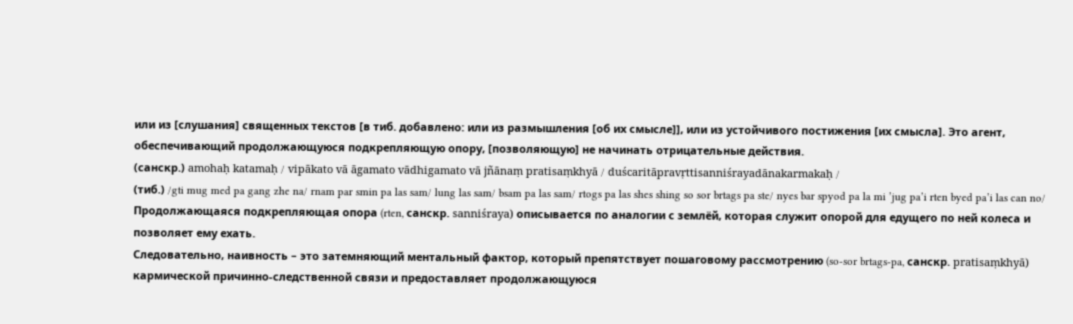или из [слушания] священных текстов [в тиб. добавлено: или из размышления [об их смысле]], или из устойчивого постижения [их смысла]. Это агент, обеспечивающий продолжающуюся подкрепляющую опору, [позволяющую] не начинать отрицательные действия.
(санскр.) amohaḥ katamaḥ / vipākato vā āgamato vādhigamato vā jñānaṃ pratisaṃkhyā / duścaritāpravṛttisanniśrayadānakarmakaḥ /
(тиб.) /gti mug med pa gang zhe na/ rnam par smin pa las sam/ lung las sam/ bsam pa las sam/ rtogs pa las shes shing so sor brtags pa ste/ nyes bar spyod pa la mi ’jug pa’i rten byed pa’i las can no/
Продолжающаяся подкрепляющая опора (rten, санскр. sanniśraya) описывается по аналогии с землёй, которая служит опорой для едущего по ней колеса и позволяет ему ехать.
Следовательно, наивность – это затемняющий ментальный фактор, который препятствует пошаговому рассмотрению (so-sor brtags-pa, санскр. pratisaṃkhyā) кармической причинно-следственной связи и предоставляет продолжающуюся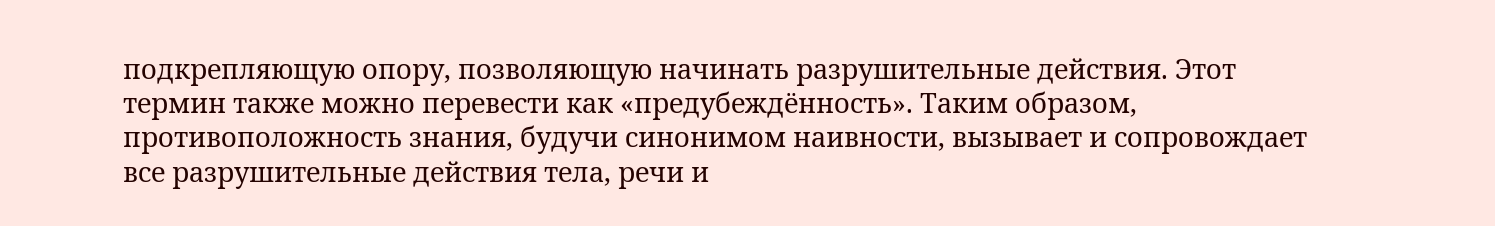подкрепляющую опору, позволяющую начинать разрушительные действия. Этот термин также можно перевести как «предубеждённость». Таким образом, противоположность знания, будучи синонимом наивности, вызывает и сопровождает все разрушительные действия тела, речи и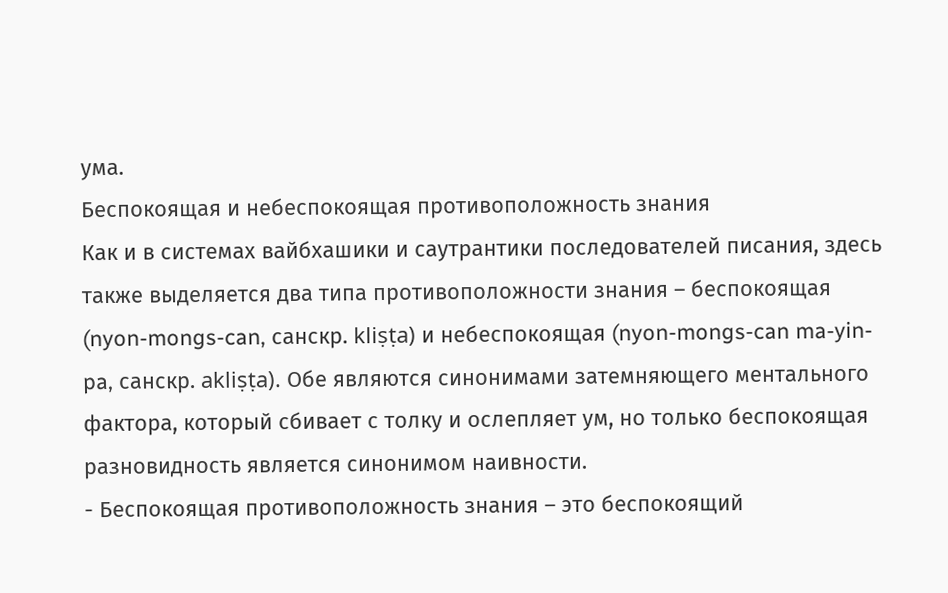ума.
Беспокоящая и небеспокоящая противоположность знания
Как и в системах вайбхашики и саутрантики последователей писания, здесь также выделяется два типа противоположности знания – беспокоящая (nyon-mongs-can, санскр. kliṣṭa) и небеспокоящая (nyon-mongs-can ma-yin-pa, санскр. akliṣṭa). Обе являются синонимами затемняющего ментального фактора, который сбивает с толку и ослепляет ум, но только беспокоящая разновидность является синонимом наивности.
- Беспокоящая противоположность знания – это беспокоящий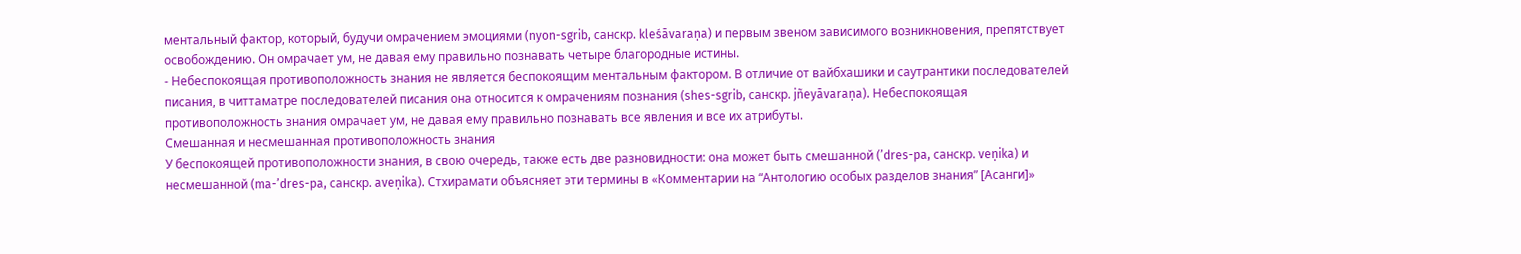ментальный фактор, который, будучи омрачением эмоциями (nyon-sgrib, санскр. kleśāvaraṇa) и первым звеном зависимого возникновения, препятствует освобождению. Он омрачает ум, не давая ему правильно познавать четыре благородные истины.
- Небеспокоящая противоположность знания не является беспокоящим ментальным фактором. В отличие от вайбхашики и саутрантики последователей писания, в читтаматре последователей писания она относится к омрачениям познания (shes-sgrib, санскр. jñeyāvaraṇa). Небеспокоящая противоположность знания омрачает ум, не давая ему правильно познавать все явления и все их атрибуты.
Смешанная и несмешанная противоположность знания
У беспокоящей противоположности знания, в свою очередь, также есть две разновидности: она может быть смешанной (’dres-pa, санскр. veṇika) и несмешанной (ma-’dres-pa, санскр. aveṇika). Стхирамати объясняет эти термины в «Комментарии на “Антологию особых разделов знания” [Асанги]»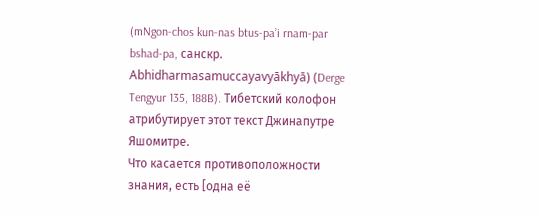(mNgon-chos kun-nas btus-pa’i rnam-par bshad-pa, санскр. Abhidharmasamuccayavyākhyā) (Derge Tengyur 135, 188B). Тибетский колофон атрибутирует этот текст Джинапутре Яшомитре.
Что касается противоположности знания, есть [одна её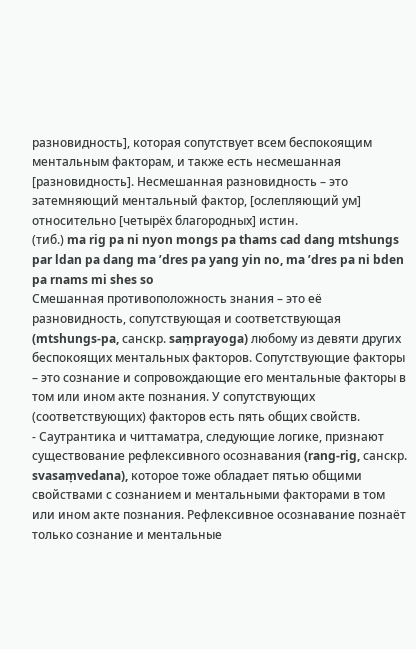разновидность], которая сопутствует всем беспокоящим ментальным факторам, и также есть несмешанная [разновидность]. Несмешанная разновидность – это затемняющий ментальный фактор, [ослепляющий ум] относительно [четырёх благородных] истин.
(тиб.) ma rig pa ni nyon mongs pa thams cad dang mtshungs par ldan pa dang ma ’dres pa yang yin no, ma ’dres pa ni bden pa rnams mi shes so
Смешанная противоположность знания – это её разновидность, сопутствующая и соответствующая (mtshungs-pa, санскр. saṃprayoga) любому из девяти других беспокоящих ментальных факторов. Сопутствующие факторы – это сознание и сопровождающие его ментальные факторы в том или ином акте познания. У сопутствующих (соответствующих) факторов есть пять общих свойств.
- Саутрантика и читтаматра, следующие логике, признают существование рефлексивного осознавания (rang-rig, санскр. svasaṃvedana), которое тоже обладает пятью общими свойствами с сознанием и ментальными факторами в том или ином акте познания. Рефлексивное осознавание познаёт только сознание и ментальные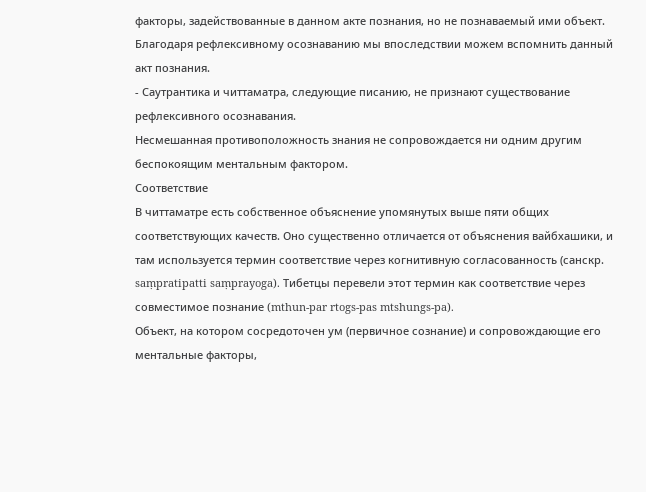факторы, задействованные в данном акте познания, но не познаваемый ими объект. Благодаря рефлексивному осознаванию мы впоследствии можем вспомнить данный акт познания.
- Саутрантика и читтаматра, следующие писанию, не признают существование рефлексивного осознавания.
Несмешанная противоположность знания не сопровождается ни одним другим беспокоящим ментальным фактором.
Соответствие
В читтаматре есть собственное объяснение упомянутых выше пяти общих соответствующих качеств. Оно существенно отличается от объяснения вайбхашики, и там используется термин соответствие через когнитивную согласованность (санскр. saṃpratipatti saṃprayoga). Тибетцы перевели этот термин как соответствие через совместимое познание (mthun-par rtogs-pas mtshungs-pa).
Объект, на котором сосредоточен ум (первичное сознание) и сопровождающие его ментальные факторы,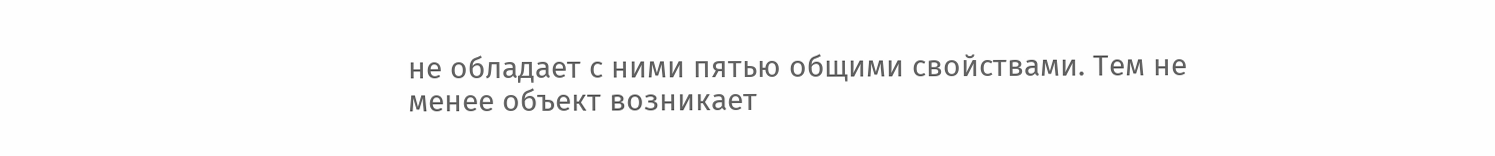не обладает с ними пятью общими свойствами. Тем не менее объект возникает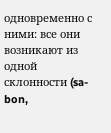одновременно с ними: все они возникают из одной склонности (sa-bon,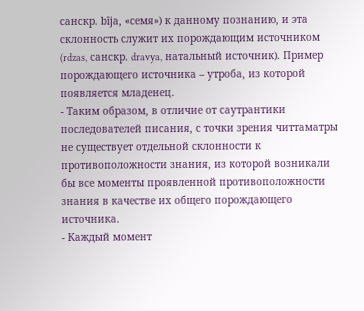санскр. bīja, «семя») к данному познанию, и эта склонность служит их порождающим источником (rdzas, санскр. dravya, натальный источник). Пример порождающего источника – утроба, из которой появляется младенец.
- Таким образом, в отличие от саутрантики последователей писания, с точки зрения читтаматры не существует отдельной склонности к противоположности знания, из которой возникали бы все моменты проявленной противоположности знания в качестве их общего порождающего источника.
- Каждый момент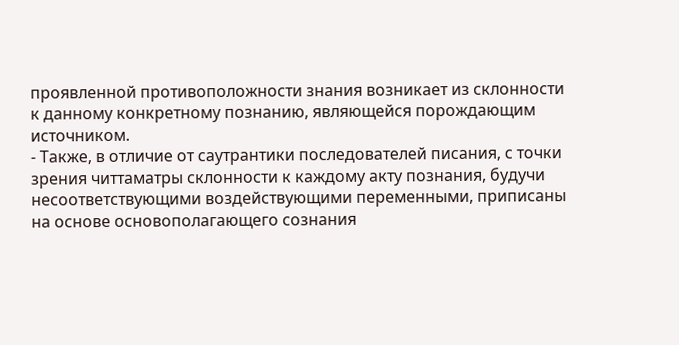проявленной противоположности знания возникает из склонности к данному конкретному познанию, являющейся порождающим источником.
- Также, в отличие от саутрантики последователей писания, с точки зрения читтаматры склонности к каждому акту познания, будучи несоответствующими воздействующими переменными, приписаны на основе основополагающего сознания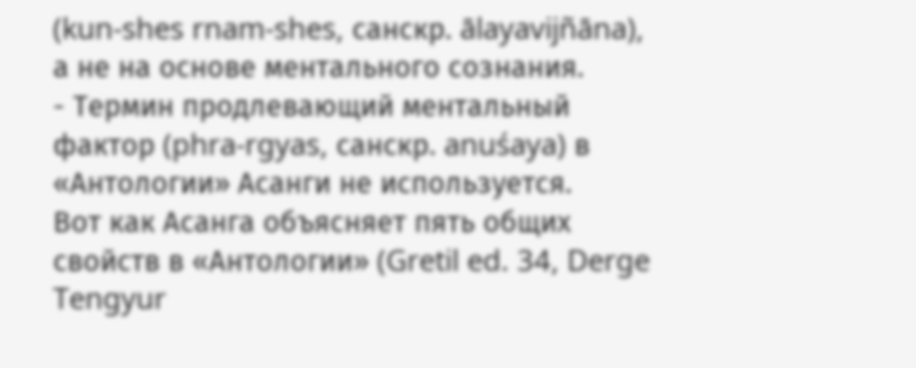(kun-shes rnam-shes, санскр. ālayavijñāna), а не на основе ментального сознания.
- Термин продлевающий ментальный фактор (phra-rgyas, санскр. anuśaya) в «Антологии» Асанги не используется.
Вот как Асанга объясняет пять общих свойств в «Антологии» (Gretil ed. 34, Derge Tengyur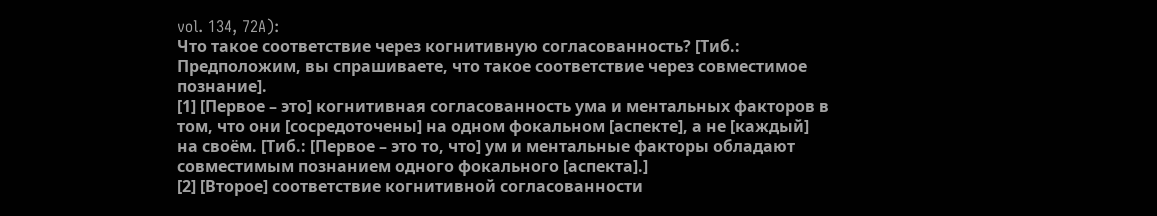vol. 134, 72A):
Что такое соответствие через когнитивную согласованность? [Тиб.: Предположим, вы спрашиваете, что такое соответствие через совместимое познание].
[1] [Первое – это] когнитивная согласованность ума и ментальных факторов в том, что они [сосредоточены] на одном фокальном [аспекте], а не [каждый] на своём. [Тиб.: [Первое – это то, что] ум и ментальные факторы обладают совместимым познанием одного фокального [аспекта].]
[2] [Второе] соответствие когнитивной согласованности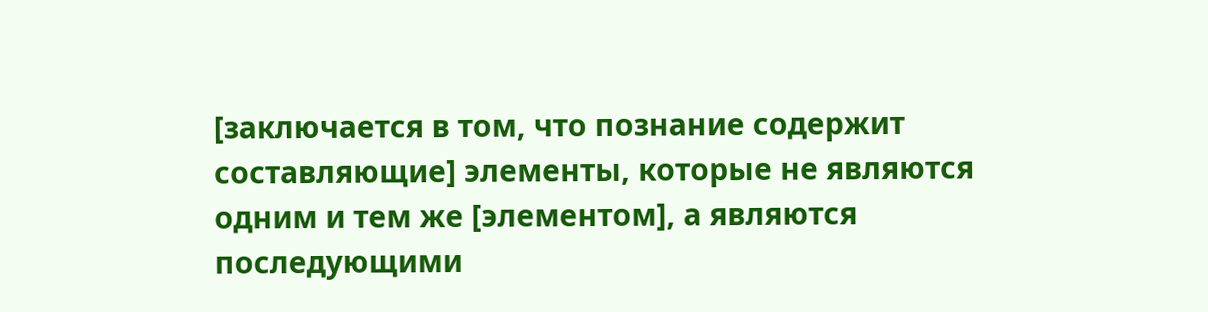[заключается в том, что познание содержит составляющие] элементы, которые не являются одним и тем же [элементом], а являются последующими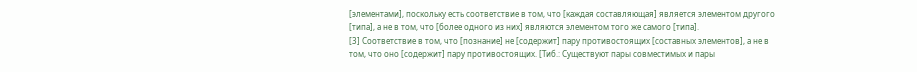[элементами], поскольку есть соответствие в том, что [каждая составляющая] является элементом другого [типа], а не в том, что [более одного из них] являются элементом того же самого [типа].
[3] Соответствие в том, что [познание] не [содержит] пару противостоящих [составных элементов], а не в том, что оно [содержит] пару противостоящих. [Тиб.: Существуют пары совместимых и пары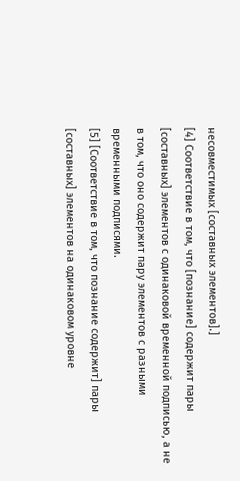несовместимых [составных элементов].]
[4] Соответствие в том, что [познание] содержит пары [составных] элементов с одинаковой временной подписью, а не в том, что оно содержит пару элементов с разными временными подписями.
[5] [Соответствие в том, что познание содержит] пары [составных] элементов на одинаковом уровне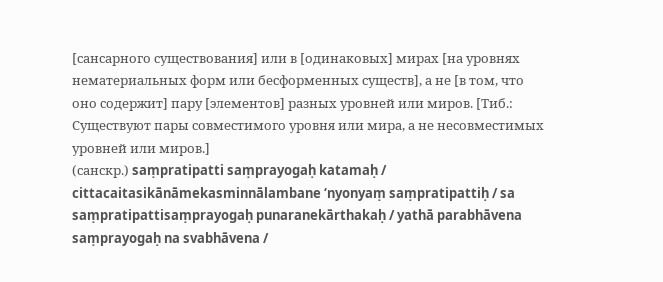[сансарного существования] или в [одинаковых] мирах [на уровнях нематериальных форм или бесформенных существ], а не [в том, что оно содержит] пару [элементов] разных уровней или миров. [Тиб.: Существуют пары совместимого уровня или мира, а не несовместимых уровней или миров.]
(санскр.) saṃpratipatti saṃprayogaḥ katamaḥ / cittacaitasikānāmekasminnālambane ‘nyonyaṃ saṃpratipattiḥ / sa saṃpratipattisaṃprayogaḥ punaranekārthakaḥ / yathā parabhāvena saṃprayogaḥ na svabhāvena /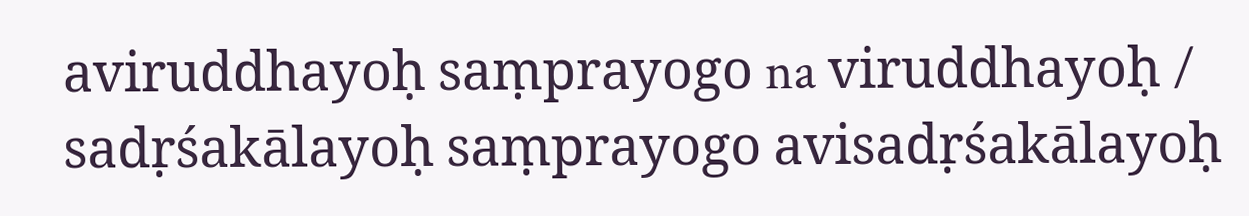aviruddhayoḥ saṃprayogo na viruddhayoḥ / sadṛśakālayoḥ saṃprayogo avisadṛśakālayoḥ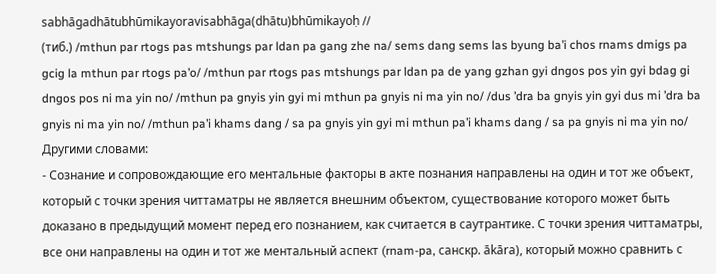sabhāgadhātubhūmikayoravisabhāga(dhātu)bhūmikayoḥ //
(тиб.) /mthun par rtogs pas mtshungs par ldan pa gang zhe na/ sems dang sems las byung ba’i chos rnams dmigs pa gcig la mthun par rtogs pa’o/ /mthun par rtogs pas mtshungs par ldan pa de yang gzhan gyi dngos pos yin gyi bdag gi dngos pos ni ma yin no/ /mthun pa gnyis yin gyi mi mthun pa gnyis ni ma yin no/ /dus ’dra ba gnyis yin gyi dus mi ’dra ba gnyis ni ma yin no/ /mthun pa’i khams dang / sa pa gnyis yin gyi mi mthun pa’i khams dang / sa pa gnyis ni ma yin no/
Другими словами:
- Сознание и сопровождающие его ментальные факторы в акте познания направлены на один и тот же объект, который с точки зрения читтаматры не является внешним объектом, существование которого может быть доказано в предыдущий момент перед его познанием, как считается в саутрантике. С точки зрения читтаматры, все они направлены на один и тот же ментальный аспект (rnam-pa, санскр. ākāra), который можно сравнить с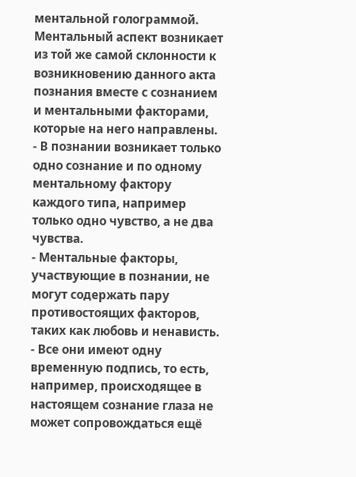ментальной голограммой. Ментальный аспект возникает из той же самой склонности к возникновению данного акта познания вместе с сознанием и ментальными факторами, которые на него направлены.
- В познании возникает только одно сознание и по одному ментальному фактору каждого типа, например только одно чувство, а не два чувства.
- Ментальные факторы, участвующие в познании, не могут содержать пару противостоящих факторов, таких как любовь и ненависть.
- Все они имеют одну временную подпись, то есть, например, происходящее в настоящем сознание глаза не может сопровождаться ещё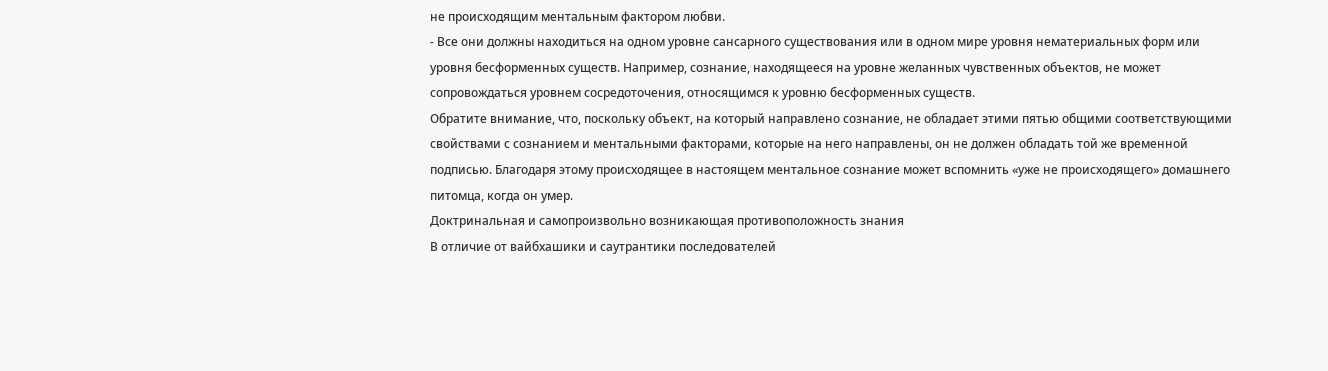не происходящим ментальным фактором любви.
- Все они должны находиться на одном уровне сансарного существования или в одном мире уровня нематериальных форм или уровня бесформенных существ. Например, сознание, находящееся на уровне желанных чувственных объектов, не может сопровождаться уровнем сосредоточения, относящимся к уровню бесформенных существ.
Обратите внимание, что, поскольку объект, на который направлено сознание, не обладает этими пятью общими соответствующими свойствами с сознанием и ментальными факторами, которые на него направлены, он не должен обладать той же временной подписью. Благодаря этому происходящее в настоящем ментальное сознание может вспомнить «уже не происходящего» домашнего питомца, когда он умер.
Доктринальная и самопроизвольно возникающая противоположность знания
В отличие от вайбхашики и саутрантики последователей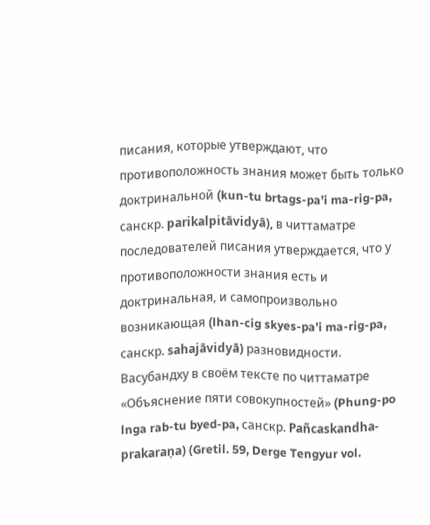писания, которые утверждают, что противоположность знания может быть только доктринальной (kun-tu brtags-pa’i ma-rig-pa, санскр. parikalpitāvidyā), в читтаматре последователей писания утверждается, что у противоположности знания есть и доктринальная, и самопроизвольно возникающая (lhan-cig skyes-pa’i ma-rig-pa, санскр. sahajāvidyā) разновидности.
Васубандху в своём тексте по читтаматре «Объяснение пяти совокупностей» (Phung-po lnga rab-tu byed-pa, санскр. Pañcaskandha-prakaraṇa) (Gretil. 59, Derge Tengyur vol.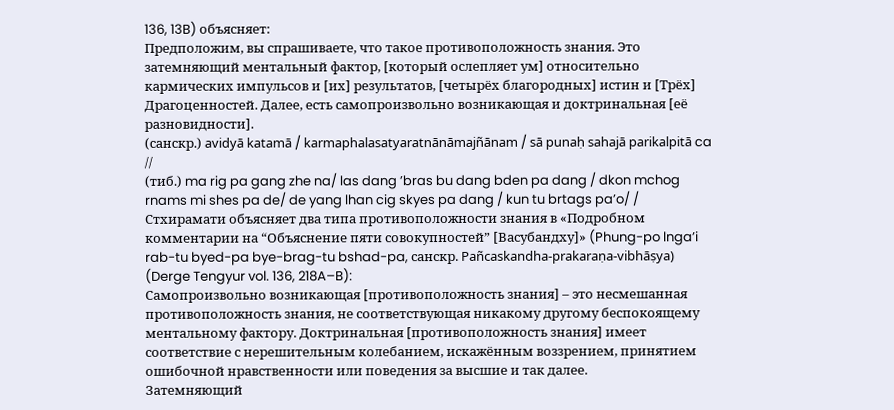136, 13B) объясняет:
Предположим, вы спрашиваете, что такое противоположность знания. Это затемняющий ментальный фактор, [который ослепляет ум] относительно кармических импульсов и [их] результатов, [четырёх благородных] истин и [Трёх] Драгоценностей. Далее, есть самопроизвольно возникающая и доктринальная [её разновидности].
(санскр.) avidyā katamā / karmaphalasatyaratnānāmajñānam / sā punaḥ sahajā parikalpitā ca //
(тиб.) ma rig pa gang zhe na/ las dang ’bras bu dang bden pa dang / dkon mchog rnams mi shes pa de/ de yang lhan cig skyes pa dang / kun tu brtags pa’o/ /
Стхирамати объясняет два типа противоположности знания в «Подробном комментарии на “Объяснение пяти совокупностей” [Васубандху]» (Phung-po lnga’i rab-tu byed-pa bye-brag-tu bshad-pa, санскр. Pañcaskandha-prakaraṇa-vibhāṣya) (Derge Tengyur vol. 136, 218A–B):
Самопроизвольно возникающая [противоположность знания] – это несмешанная противоположность знания, не соответствующая никакому другому беспокоящему ментальному фактору. Доктринальная [противоположность знания] имеет соответствие с нерешительным колебанием, искажённым воззрением, принятием ошибочной нравственности или поведения за высшие и так далее.
Затемняющий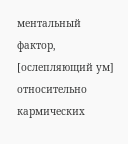ментальный фактор, [ослепляющий ум] относительно кармических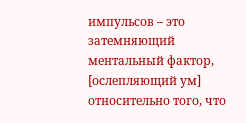импульсов – это затемняющий ментальный фактор, [ослепляющий ум] относительно того, что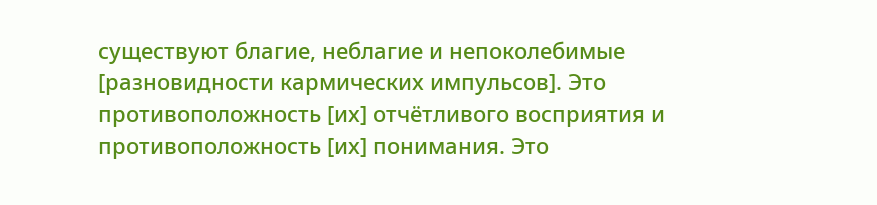существуют благие, неблагие и непоколебимые [разновидности кармических импульсов]. Это противоположность [их] отчётливого восприятия и противоположность [их] понимания. Это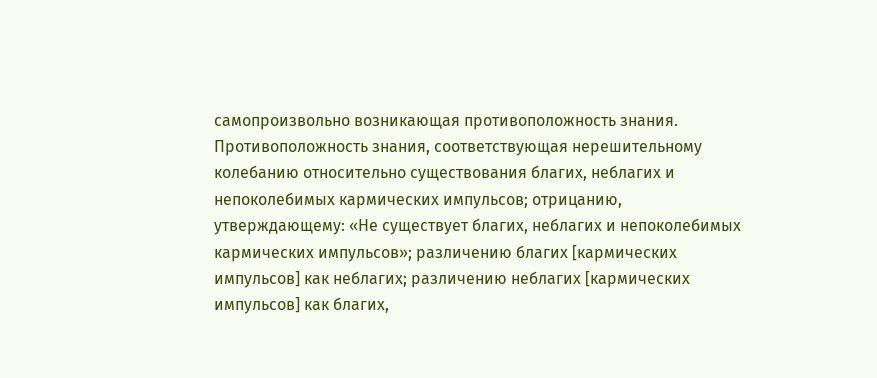самопроизвольно возникающая противоположность знания.
Противоположность знания, соответствующая нерешительному колебанию относительно существования благих, неблагих и непоколебимых кармических импульсов; отрицанию, утверждающему: «Не существует благих, неблагих и непоколебимых кармических импульсов»; различению благих [кармических импульсов] как неблагих; различению неблагих [кармических импульсов] как благих,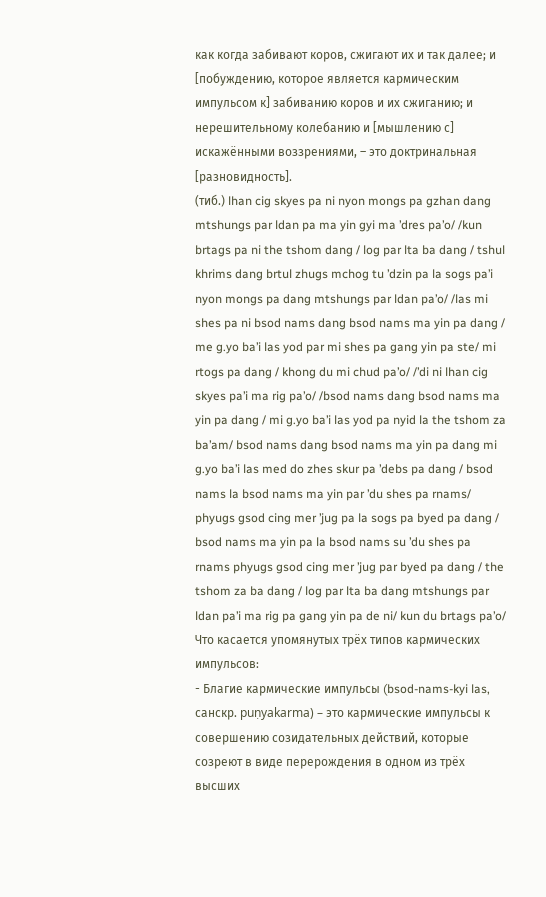как когда забивают коров, сжигают их и так далее; и [побуждению, которое является кармическим импульсом к] забиванию коров и их сжиганию; и нерешительному колебанию и [мышлению с] искажёнными воззрениями, – это доктринальная [разновидность].
(тиб.) lhan cig skyes pa ni nyon mongs pa gzhan dang mtshungs par ldan pa ma yin gyi ma ’dres pa’o/ /kun brtags pa ni the tshom dang / log par lta ba dang / tshul khrims dang brtul zhugs mchog tu ’dzin pa la sogs pa’i nyon mongs pa dang mtshungs par ldan pa’o/ /las mi shes pa ni bsod nams dang bsod nams ma yin pa dang / me g.yo ba’i las yod par mi shes pa gang yin pa ste/ mi rtogs pa dang / khong du mi chud pa’o/ /’di ni lhan cig skyes pa’i ma rig pa’o/ /bsod nams dang bsod nams ma yin pa dang / mi g.yo ba’i las yod pa nyid la the tshom za ba’am/ bsod nams dang bsod nams ma yin pa dang mi g.yo ba’i las med do zhes skur pa ’debs pa dang / bsod nams la bsod nams ma yin par ’du shes pa rnams/ phyugs gsod cing mer ’jug pa la sogs pa byed pa dang / bsod nams ma yin pa la bsod nams su ’du shes pa rnams phyugs gsod cing mer ’jug par byed pa dang / the tshom za ba dang / log par lta ba dang mtshungs par ldan pa’i ma rig pa gang yin pa de ni/ kun du brtags pa’o/
Что касается упомянутых трёх типов кармических импульсов:
- Благие кармические импульсы (bsod-nams-kyi las, санскр. puṇyakarma) – это кармические импульсы к совершению созидательных действий, которые созреют в виде перерождения в одном из трёх высших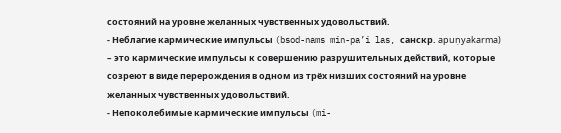состояний на уровне желанных чувственных удовольствий.
- Неблагие кармические импульсы (bsod-nams min-pa’i las, санскр. apuṇyakarma) – это кармические импульсы к совершению разрушительных действий, которые созреют в виде перерождения в одном из трёх низших состояний на уровне желанных чувственных удовольствий.
- Непоколебимые кармические импульсы (mi-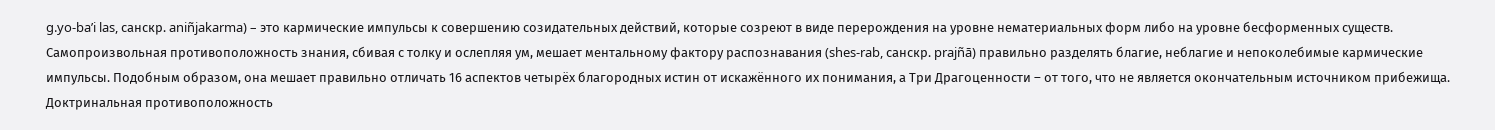g.yo-ba’i las, санскр. aniñjakarma) – это кармические импульсы к совершению созидательных действий, которые созреют в виде перерождения на уровне нематериальных форм либо на уровне бесформенных существ.
Самопроизвольная противоположность знания, сбивая с толку и ослепляя ум, мешает ментальному фактору распознавания (shes-rab, санскр. prajñā) правильно разделять благие, неблагие и непоколебимые кармические импульсы. Подобным образом, она мешает правильно отличать 16 аспектов четырёх благородных истин от искажённого их понимания, а Три Драгоценности – от того, что не является окончательным источником прибежища.
Доктринальная противоположность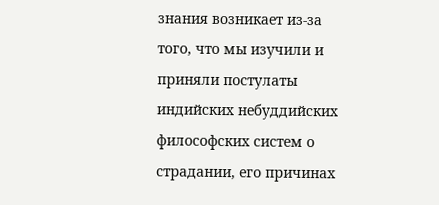знания возникает из-за того, что мы изучили и приняли постулаты индийских небуддийских философских систем о страдании, его причинах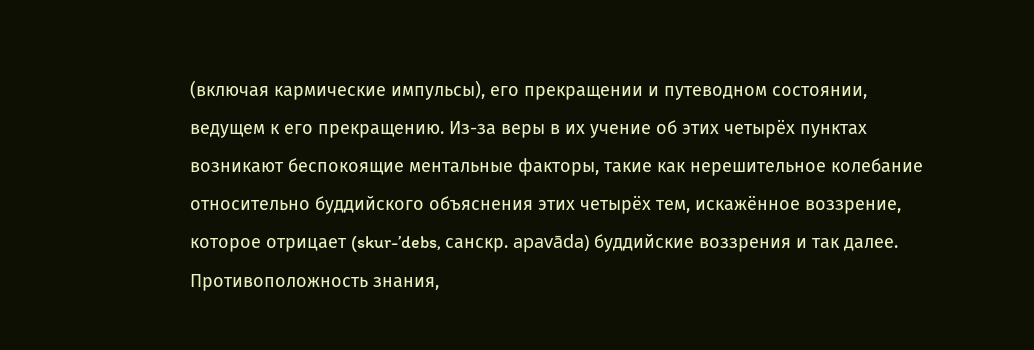(включая кармические импульсы), его прекращении и путеводном состоянии, ведущем к его прекращению. Из-за веры в их учение об этих четырёх пунктах возникают беспокоящие ментальные факторы, такие как нерешительное колебание относительно буддийского объяснения этих четырёх тем, искажённое воззрение, которое отрицает (skur-’debs, санскр. apavāda) буддийские воззрения и так далее. Противоположность знания,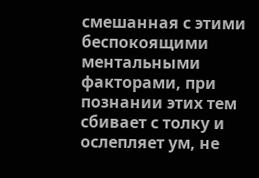смешанная с этими беспокоящими ментальными факторами, при познании этих тем сбивает с толку и ослепляет ум, не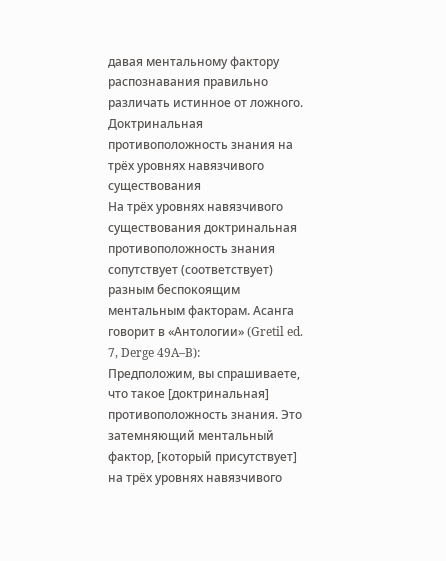давая ментальному фактору распознавания правильно различать истинное от ложного.
Доктринальная противоположность знания на трёх уровнях навязчивого существования
На трёх уровнях навязчивого существования доктринальная противоположность знания сопутствует (соответствует) разным беспокоящим ментальным факторам. Асанга говорит в «Антологии» (Gretil ed. 7, Derge 49A–B):
Предположим, вы спрашиваете, что такое [доктринальная] противоположность знания. Это затемняющий ментальный фактор, [который присутствует] на трёх уровнях навязчивого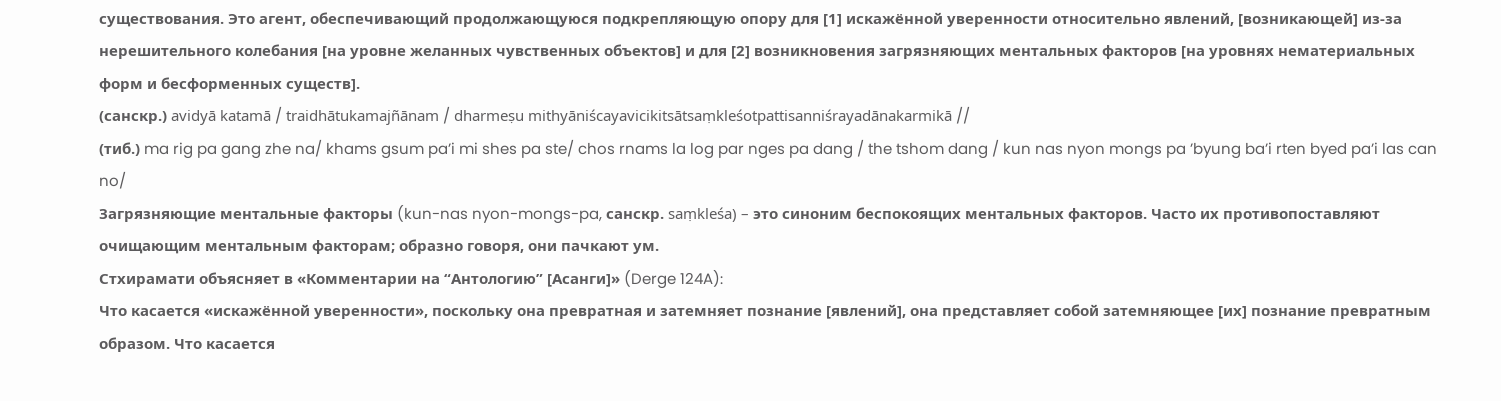существования. Это агент, обеспечивающий продолжающуюся подкрепляющую опору для [1] искажённой уверенности относительно явлений, [возникающей] из-за нерешительного колебания [на уровне желанных чувственных объектов] и для [2] возникновения загрязняющих ментальных факторов [на уровнях нематериальных форм и бесформенных существ].
(санскр.) avidyā katamā / traidhātukamajñānam / dharmeṣu mithyāniścayavicikitsātsaṃkleśotpattisanniśrayadānakarmikā //
(тиб.) ma rig pa gang zhe na/ khams gsum pa’i mi shes pa ste/ chos rnams la log par nges pa dang / the tshom dang / kun nas nyon mongs pa ’byung ba’i rten byed pa’i las can no/
Загрязняющие ментальные факторы (kun-nas nyon-mongs-pa, санскр. saṃkleśa) – это синоним беспокоящих ментальных факторов. Часто их противопоставляют очищающим ментальным факторам; образно говоря, они пачкают ум.
Стхирамати объясняет в «Комментарии на “Антологию” [Асанги]» (Derge 124A):
Что касается «искажённой уверенности», поскольку она превратная и затемняет познание [явлений], она представляет собой затемняющее [их] познание превратным образом. Что касается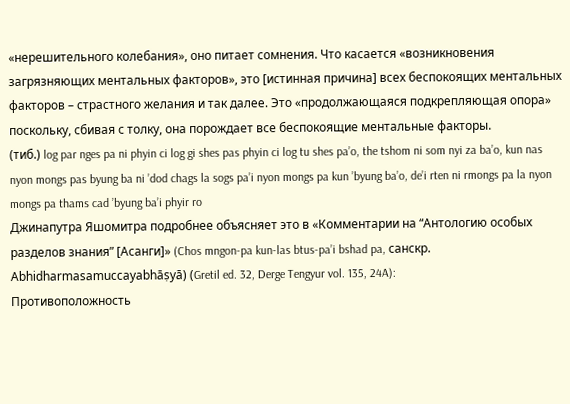«нерешительного колебания», оно питает сомнения. Что касается «возникновения загрязняющих ментальных факторов», это [истинная причина] всех беспокоящих ментальных факторов – страстного желания и так далее. Это «продолжающаяся подкрепляющая опора» поскольку, сбивая с толку, она порождает все беспокоящие ментальные факторы.
(тиб.) log par nges pa ni phyin ci log gi shes pas phyin ci log tu shes pa’o, the tshom ni som nyi za ba’o, kun nas nyon mongs pas byung ba ni ’dod chags la sogs pa’i nyon mongs pa kun ’byung ba’o, de’i rten ni rmongs pa la nyon mongs pa thams cad ’byung ba’i phyir ro
Джинапутра Яшомитра подробнее объясняет это в «Комментарии на “Антологию особых разделов знания” [Асанги]» (Chos mngon-pa kun-las btus-pa’i bshad pa, санскр. Abhidharmasamuccayabhāṣyā) (Gretil ed. 32, Derge Tengyur vol. 135, 24A):
Противоположность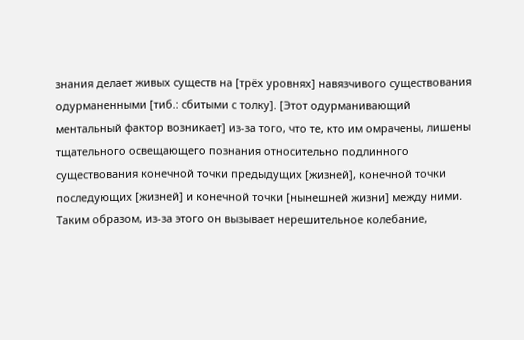знания делает живых существ на [трёх уровнях] навязчивого существования одурманенными [тиб.: сбитыми с толку]. [Этот одурманивающий ментальный фактор возникает] из-за того, что те, кто им омрачены, лишены тщательного освещающего познания относительно подлинного существования конечной точки предыдущих [жизней], конечной точки последующих [жизней] и конечной точки [нынешней жизни] между ними. Таким образом, из-за этого он вызывает нерешительное колебание,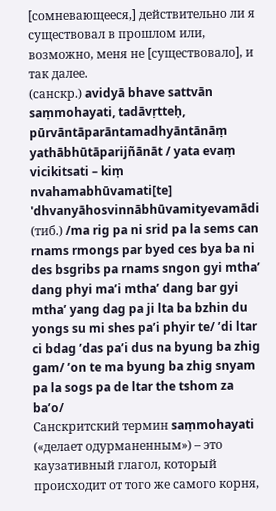[сомневающееся,] действительно ли я существовал в прошлом или, возможно, меня не [существовало], и так далее.
(санскр.) avidyā bhave sattvān saṃmohayati, tadāvṛtteḥ, pūrvāntāparāntamadhyāntānāṃ yathābhūtāparijñānāt / yata evaṃ vicikitsati – kiṃ nvahamabhūvamati[te] 'dhvanyāhosvinnābhūvamityevamādi
(тиб.) /ma rig pa ni srid pa la sems can rnams rmongs par byed ces bya ba ni des bsgribs pa rnams sngon gyi mtha’ dang phyi ma’i mtha’ dang bar gyi mtha’ yang dag pa ji lta ba bzhin du yongs su mi shes pa’i phyir te/ ’di ltar ci bdag ’das pa’i dus na byung ba zhig gam/ ’on te ma byung ba zhig snyam pa la sogs pa de ltar the tshom za ba’o/
Санскритский термин saṃmohayati («делает одурманенным») – это каузативный глагол, который происходит от того же самого корня,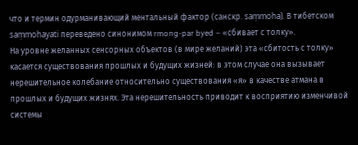что и термин одурманивающий ментальный фактор (санскр. saṃmoha). В тибетском saṃmohayati переведено синонимом rmong-par byed – «сбивает с толку».
На уровне желанных сенсорных объектов (в мире желаний) эта «сбитость с толку» касается существования прошлых и будущих жизней: в этом случае она вызывает нерешительное колебание относительно существования «я» в качестве атмана в прошлых и будущих жизнях. Эта нерешительность приводит к восприятию изменчивой системы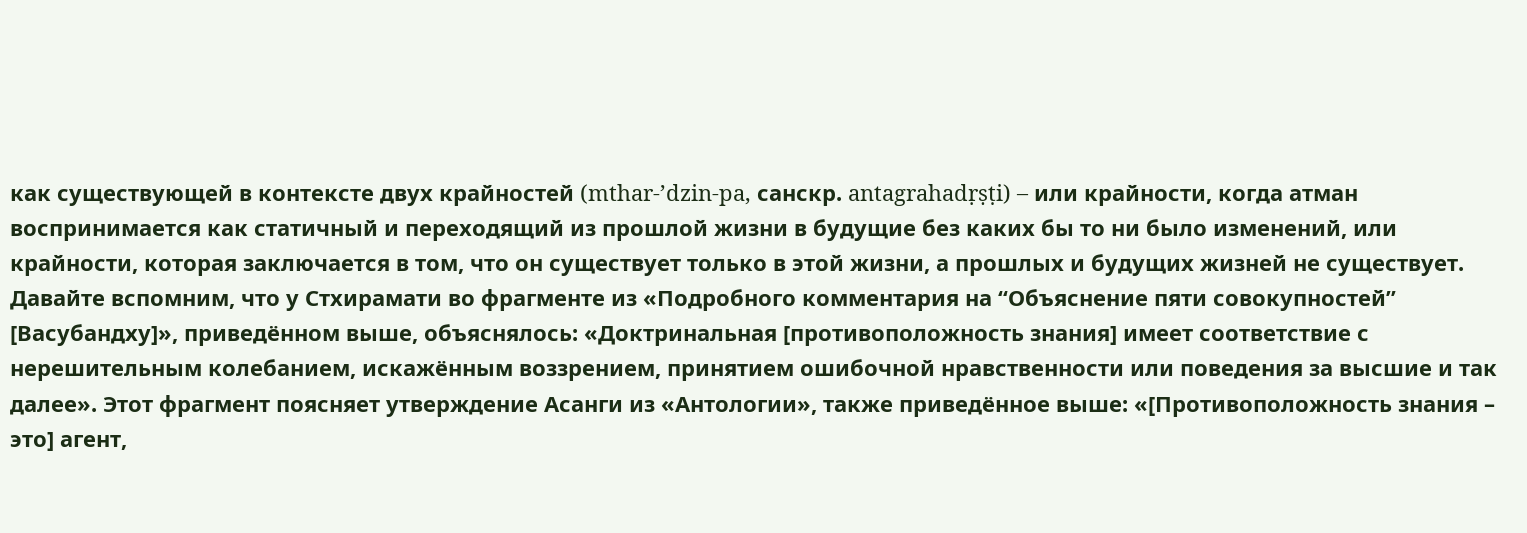как существующей в контексте двух крайностей (mthar-’dzin-pa, санскр. antagrahadṛṣṭi) – или крайности, когда атман воспринимается как статичный и переходящий из прошлой жизни в будущие без каких бы то ни было изменений, или крайности, которая заключается в том, что он существует только в этой жизни, а прошлых и будущих жизней не существует.
Давайте вспомним, что у Стхирамати во фрагменте из «Подробного комментария на “Объяснение пяти совокупностей” [Васубандху]», приведённом выше, объяснялось: «Доктринальная [противоположность знания] имеет соответствие с нерешительным колебанием, искажённым воззрением, принятием ошибочной нравственности или поведения за высшие и так далее». Этот фрагмент поясняет утверждение Асанги из «Антологии», также приведённое выше: «[Противоположность знания – это] агент,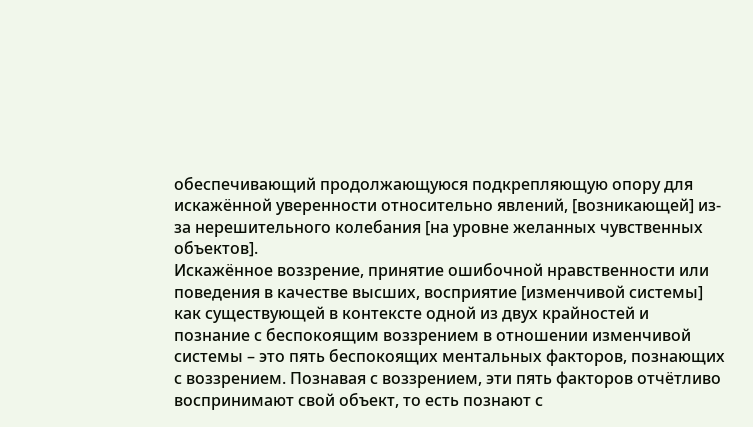обеспечивающий продолжающуюся подкрепляющую опору для искажённой уверенности относительно явлений, [возникающей] из-за нерешительного колебания [на уровне желанных чувственных объектов].
Искажённое воззрение, принятие ошибочной нравственности или поведения в качестве высших, восприятие [изменчивой системы] как существующей в контексте одной из двух крайностей и познание с беспокоящим воззрением в отношении изменчивой системы – это пять беспокоящих ментальных факторов, познающих с воззрением. Познавая с воззрением, эти пять факторов отчётливо воспринимают свой объект, то есть познают с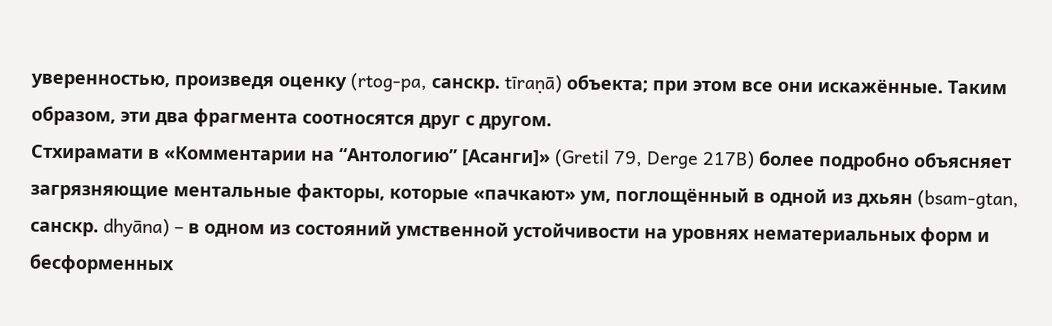уверенностью, произведя оценку (rtog-pa, санскр. tīraṇā) объекта; при этом все они искажённые. Таким образом, эти два фрагмента соотносятся друг с другом.
Стхирамати в «Комментарии на “Антологию” [Асанги]» (Gretil 79, Derge 217B) более подробно объясняет загрязняющие ментальные факторы, которые «пачкают» ум, поглощённый в одной из дхьян (bsam-gtan, санскр. dhyāna) – в одном из состояний умственной устойчивости на уровнях нематериальных форм и бесформенных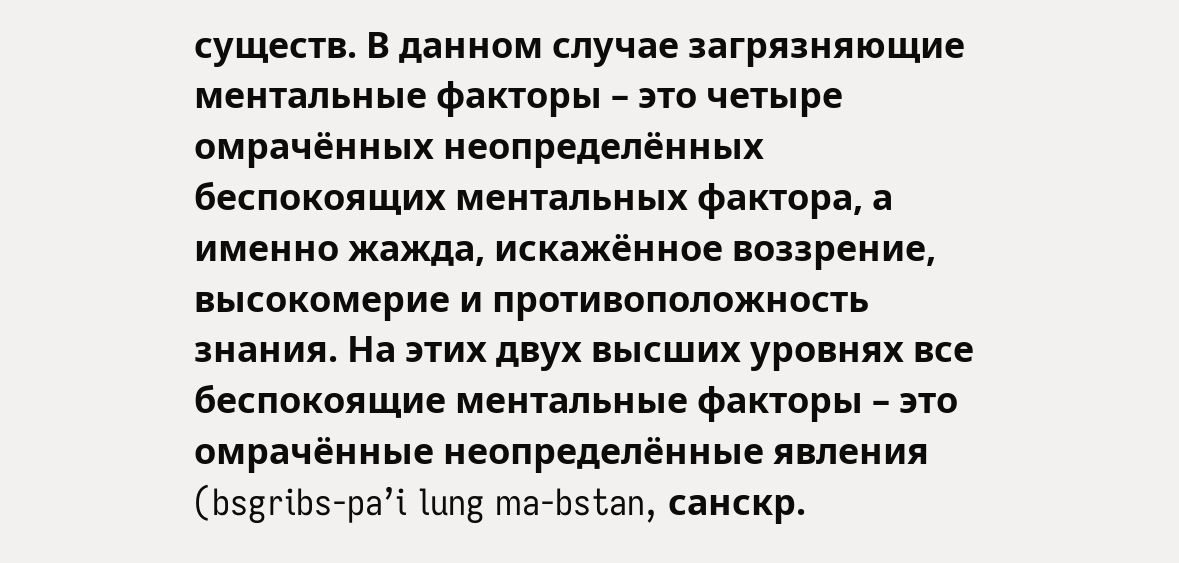существ. В данном случае загрязняющие ментальные факторы – это четыре омрачённых неопределённых беспокоящих ментальных фактора, а именно жажда, искажённое воззрение, высокомерие и противоположность знания. На этих двух высших уровнях все беспокоящие ментальные факторы – это омрачённые неопределённые явления (bsgribs-pa’i lung ma-bstan, санскр.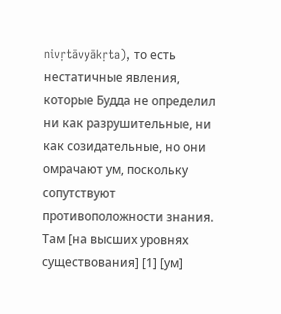nivṛtāvyākṛta), то есть нестатичные явления, которые Будда не определил ни как разрушительные, ни как созидательные, но они омрачают ум, поскольку сопутствуют противоположности знания.
Там [на высших уровнях существования] [1] [ум]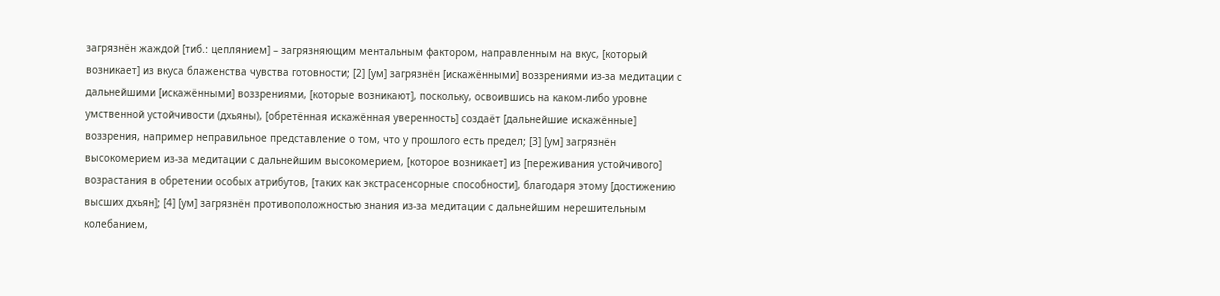загрязнён жаждой [тиб.: цеплянием] – загрязняющим ментальным фактором, направленным на вкус, [который возникает] из вкуса блаженства чувства готовности; [2] [ум] загрязнён [искажёнными] воззрениями из-за медитации с дальнейшими [искажёнными] воззрениями, [которые возникают], поскольку, освоившись на каком-либо уровне умственной устойчивости (дхьяны), [обретённая искажённая уверенность] создаёт [дальнейшие искажённые] воззрения, например неправильное представление о том, что у прошлого есть предел; [3] [ум] загрязнён высокомерием из-за медитации с дальнейшим высокомерием, [которое возникает] из [переживания устойчивого] возрастания в обретении особых атрибутов, [таких как экстрасенсорные способности], благодаря этому [достижению высших дхьян]; [4] [ум] загрязнён противоположностью знания из-за медитации с дальнейшим нерешительным колебанием,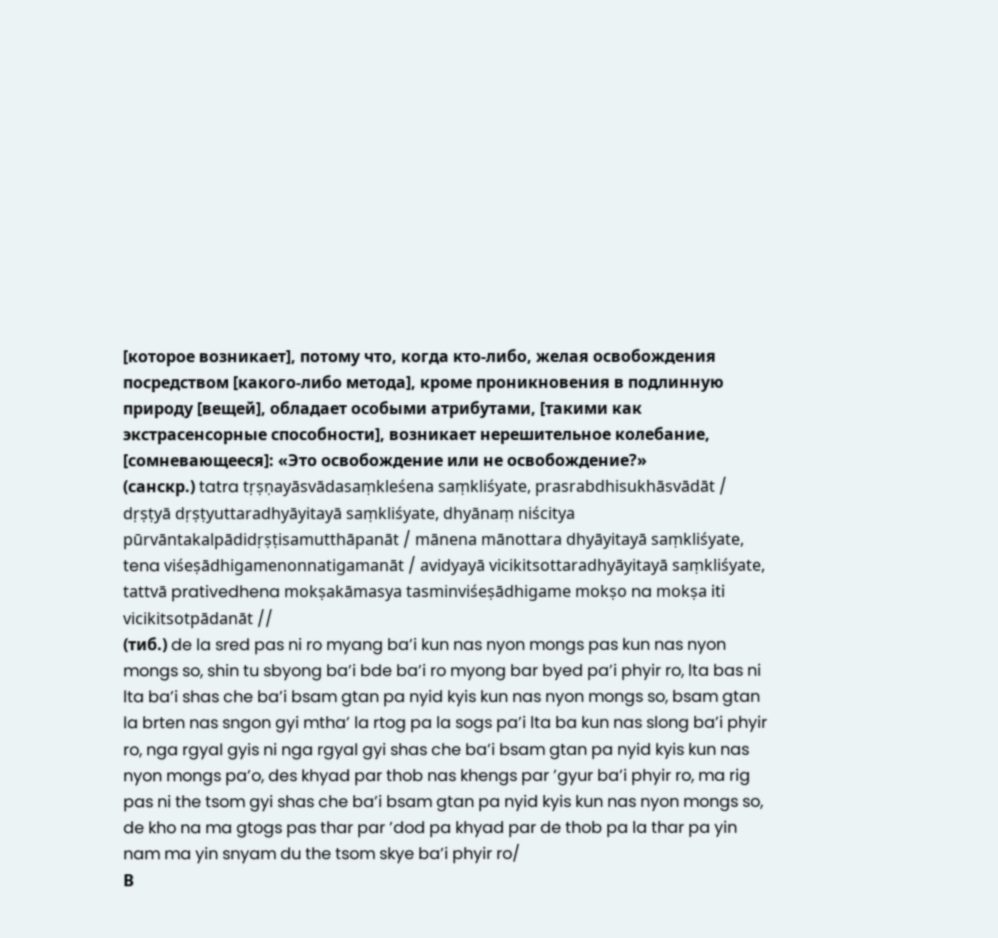[которое возникает], потому что, когда кто-либо, желая освобождения посредством [какого-либо метода], кроме проникновения в подлинную природу [вещей], обладает особыми атрибутами, [такими как экстрасенсорные способности], возникает нерешительное колебание, [сомневающееся]: «Это освобождение или не освобождение?»
(санскр.) tatra tṛṣṇayāsvādasaṃkleśena saṃkliśyate, prasrabdhisukhāsvādāt / dṛṣṭyā dṛṣṭyuttaradhyāyitayā saṃkliśyate, dhyānaṃ niścitya pūrvāntakalpādidṛṣṭisamutthāpanāt / mānena mānottara dhyāyitayā saṃkliśyate, tena viśeṣādhigamenonnatigamanāt / avidyayā vicikitsottaradhyāyitayā saṃkliśyate, tattvā prativedhena mokṣakāmasya tasminviśeṣādhigame mokṣo na mokṣa iti vicikitsotpādanāt //
(тиб.) de la sred pas ni ro myang ba’i kun nas nyon mongs pas kun nas nyon mongs so, shin tu sbyong ba’i bde ba’i ro myong bar byed pa’i phyir ro, lta bas ni lta ba’i shas che ba’i bsam gtan pa nyid kyis kun nas nyon mongs so, bsam gtan la brten nas sngon gyi mtha’ la rtog pa la sogs pa’i lta ba kun nas slong ba’i phyir ro, nga rgyal gyis ni nga rgyal gyi shas che ba’i bsam gtan pa nyid kyis kun nas nyon mongs pa’o, des khyad par thob nas khengs par ’gyur ba’i phyir ro, ma rig pas ni the tsom gyi shas che ba’i bsam gtan pa nyid kyis kun nas nyon mongs so, de kho na ma gtogs pas thar par ’dod pa khyad par de thob pa la thar pa yin nam ma yin snyam du the tsom skye ba’i phyir ro/
В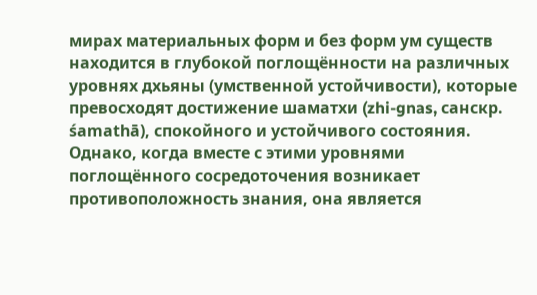мирах материальных форм и без форм ум существ находится в глубокой поглощённости на различных уровнях дхьяны (умственной устойчивости), которые превосходят достижение шаматхи (zhi-gnas, санскр. śamathā), спокойного и устойчивого состояния. Однако, когда вместе с этими уровнями поглощённого сосредоточения возникает противоположность знания, она является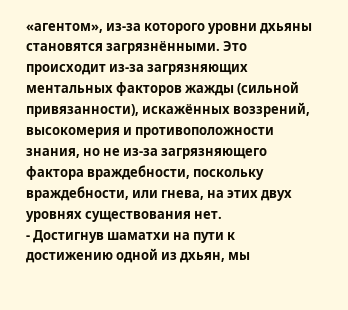«агентом», из-за которого уровни дхьяны становятся загрязнёнными. Это происходит из-за загрязняющих ментальных факторов жажды (сильной привязанности), искажённых воззрений, высокомерия и противоположности знания, но не из-за загрязняющего фактора враждебности, поскольку враждебности, или гнева, на этих двух уровнях существования нет.
- Достигнув шаматхи на пути к достижению одной из дхьян, мы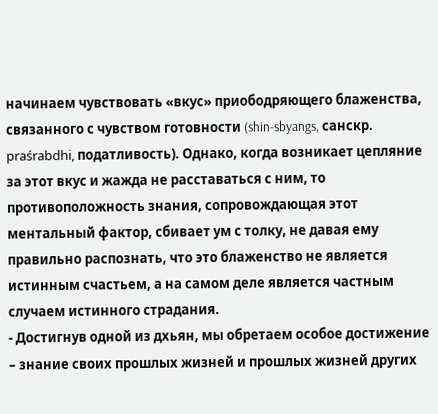начинаем чувствовать «вкус» приободряющего блаженства, связанного с чувством готовности (shin-sbyangs, санскр. praśrabdhi, податливость). Однако, когда возникает цепляние за этот вкус и жажда не расставаться с ним, то противоположность знания, сопровождающая этот ментальный фактор, сбивает ум с толку, не давая ему правильно распознать, что это блаженство не является истинным счастьем, а на самом деле является частным случаем истинного страдания.
- Достигнув одной из дхьян, мы обретаем особое достижение – знание своих прошлых жизней и прошлых жизней других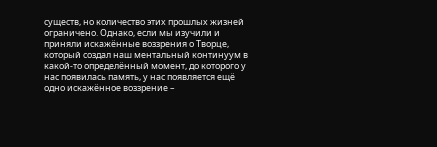существ, но количество этих прошлых жизней ограничено. Однако, если мы изучили и приняли искажённые воззрения о Творце, который создал наш ментальный континуум в какой-то определённый момент, до которого у нас появилась память, у нас появляется ещё одно искажённое воззрение –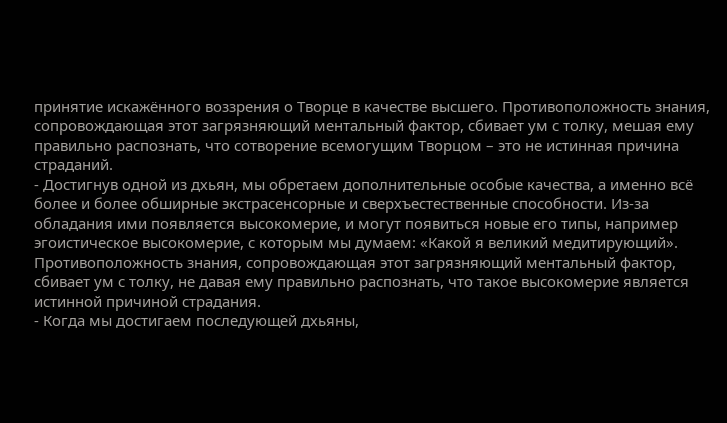принятие искажённого воззрения о Творце в качестве высшего. Противоположность знания, сопровождающая этот загрязняющий ментальный фактор, сбивает ум с толку, мешая ему правильно распознать, что сотворение всемогущим Творцом – это не истинная причина страданий.
- Достигнув одной из дхьян, мы обретаем дополнительные особые качества, а именно всё более и более обширные экстрасенсорные и сверхъестественные способности. Из-за обладания ими появляется высокомерие, и могут появиться новые его типы, например эгоистическое высокомерие, с которым мы думаем: «Какой я великий медитирующий». Противоположность знания, сопровождающая этот загрязняющий ментальный фактор, сбивает ум с толку, не давая ему правильно распознать, что такое высокомерие является истинной причиной страдания.
- Когда мы достигаем последующей дхьяны,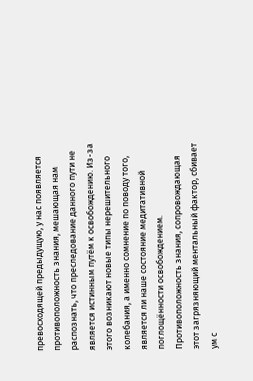превосходящей предыдущую, у нас появляется противоположность знания, мешающая нам распознать, что преследование данного пути не является истинным путём к освобождению. Из-за этого возникают новые типы нерешительного колебания, а именно сомнение по поводу того, является ли наше состояние медитативной поглощённости освобождением. Противоположность знания, сопровождающая этот загрязняющий ментальный фактор, сбивает ум с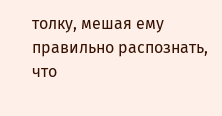толку, мешая ему правильно распознать, что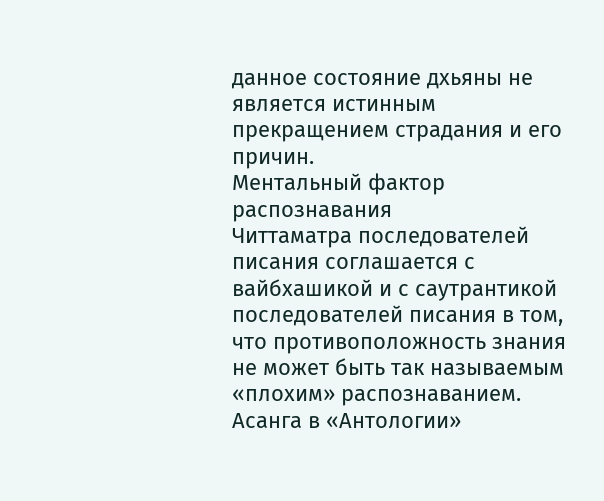данное состояние дхьяны не является истинным прекращением страдания и его причин.
Ментальный фактор распознавания
Читтаматра последователей писания соглашается с вайбхашикой и с саутрантикой последователей писания в том, что противоположность знания не может быть так называемым «плохим» распознаванием. Асанга в «Антологии»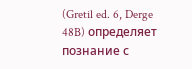(Gretil ed. 6, Derge 48B) определяет познание с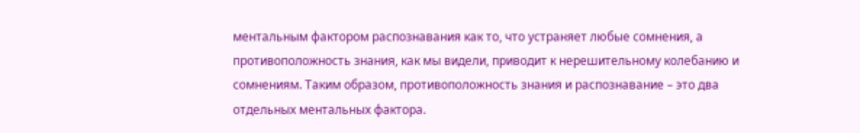ментальным фактором распознавания как то, что устраняет любые сомнения, а противоположность знания, как мы видели, приводит к нерешительному колебанию и сомнениям. Таким образом, противоположность знания и распознавание – это два отдельных ментальных фактора.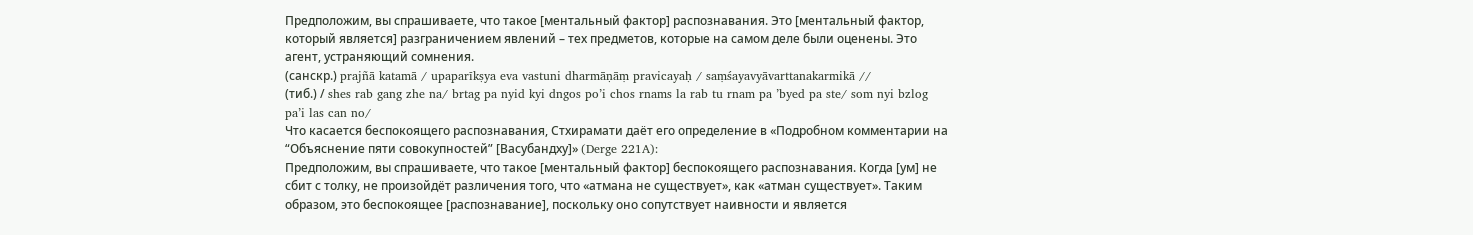Предположим, вы спрашиваете, что такое [ментальный фактор] распознавания. Это [ментальный фактор, который является] разграничением явлений – тех предметов, которые на самом деле были оценены. Это агент, устраняющий сомнения.
(санскр.) prajñā katamā / upaparīkṣya eva vastuni dharmāṇāṃ pravicayaḥ / saṃśayavyāvarttanakarmikā //
(тиб.) / shes rab gang zhe na/ brtag pa nyid kyi dngos po’i chos rnams la rab tu rnam pa ’byed pa ste/ som nyi bzlog pa’i las can no/
Что касается беспокоящего распознавания, Стхирамати даёт его определение в «Подробном комментарии на “Объяснение пяти совокупностей” [Васубандху]» (Derge 221A):
Предположим, вы спрашиваете, что такое [ментальный фактор] беспокоящего распознавания. Когда [ум] не сбит с толку, не произойдёт различения того, что «атмана не существует», как «атман существует». Таким образом, это беспокоящее [распознавание], поскольку оно сопутствует наивности и является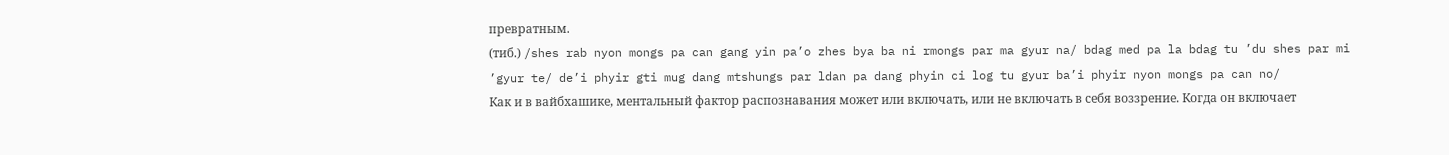превратным.
(тиб.) /shes rab nyon mongs pa can gang yin pa’o zhes bya ba ni rmongs par ma gyur na/ bdag med pa la bdag tu ’du shes par mi ’gyur te/ de’i phyir gti mug dang mtshungs par ldan pa dang phyin ci log tu gyur ba’i phyir nyon mongs pa can no/
Как и в вайбхашике, ментальный фактор распознавания может или включать, или не включать в себя воззрение. Когда он включает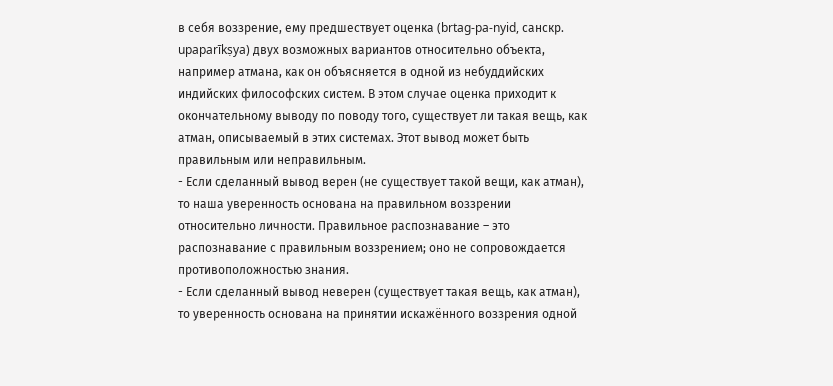в себя воззрение, ему предшествует оценка (brtag-pa-nyid, санскр. upaparīkṣya) двух возможных вариантов относительно объекта, например атмана, как он объясняется в одной из небуддийских индийских философских систем. В этом случае оценка приходит к окончательному выводу по поводу того, существует ли такая вещь, как атман, описываемый в этих системах. Этот вывод может быть правильным или неправильным.
- Если сделанный вывод верен (не существует такой вещи, как атман), то наша уверенность основана на правильном воззрении относительно личности. Правильное распознавание – это распознавание с правильным воззрением; оно не сопровождается противоположностью знания.
- Если сделанный вывод неверен (существует такая вещь, как атман), то уверенность основана на принятии искажённого воззрения одной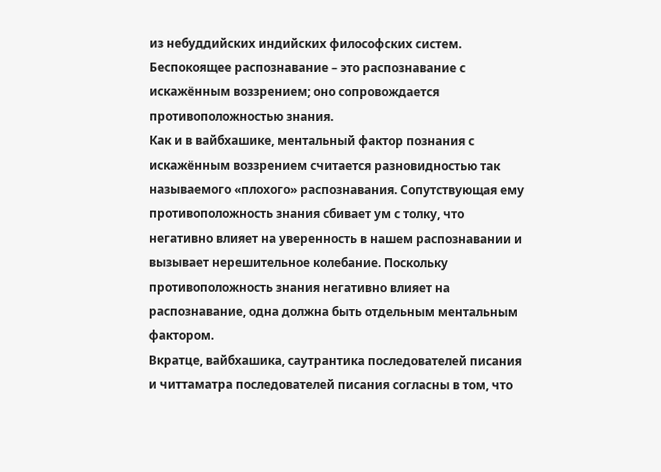из небуддийских индийских философских систем. Беспокоящее распознавание – это распознавание с искажённым воззрением; оно сопровождается противоположностью знания.
Как и в вайбхашике, ментальный фактор познания с искажённым воззрением считается разновидностью так называемого «плохого» распознавания. Сопутствующая ему противоположность знания сбивает ум с толку, что негативно влияет на уверенность в нашем распознавании и вызывает нерешительное колебание. Поскольку противоположность знания негативно влияет на распознавание, одна должна быть отдельным ментальным фактором.
Вкратце, вайбхашика, саутрантика последователей писания и читтаматра последователей писания согласны в том, что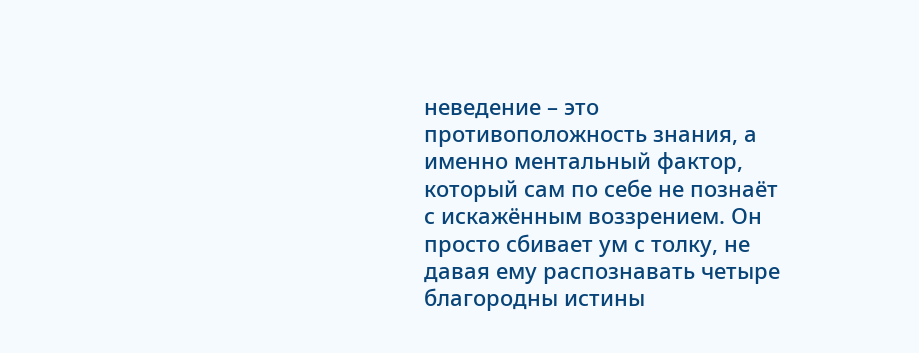неведение – это противоположность знания, а именно ментальный фактор, который сам по себе не познаёт с искажённым воззрением. Он просто сбивает ум с толку, не давая ему распознавать четыре благородны истины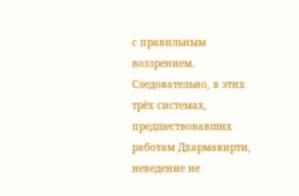с правильным воззрением. Следовательно, в этих трёх системах, предшествовавших работам Дхармакирти, неведение не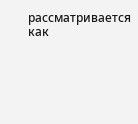рассматривается как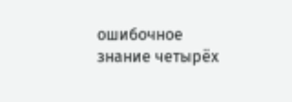ошибочное знание четырёх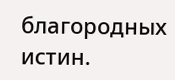благородных истин.